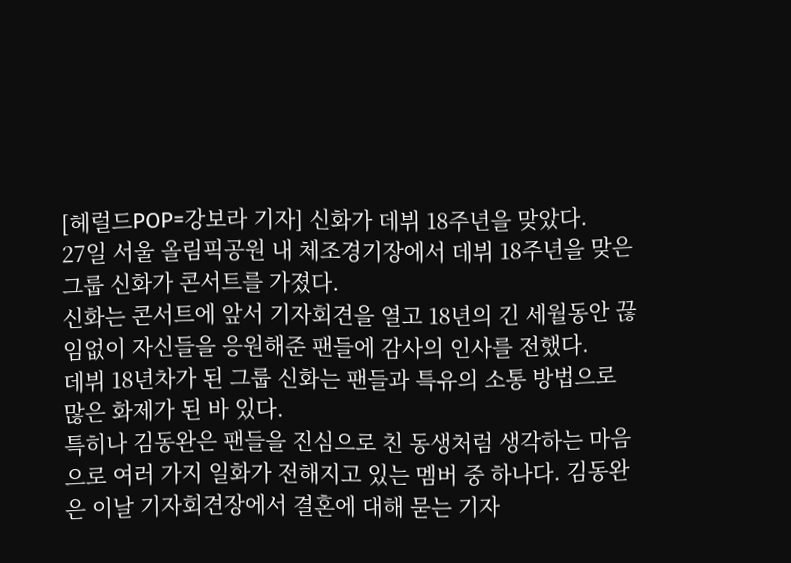[헤럴드POP=강보라 기자] 신화가 데뷔 18주년을 맞았다.
27일 서울 올림픽공원 내 체조경기장에서 데뷔 18주년을 맞은 그룹 신화가 콘서트를 가졌다.
신화는 콘서트에 앞서 기자회견을 열고 18년의 긴 세월동안 끊임없이 자신들을 응원해준 팬들에 감사의 인사를 전했다.
데뷔 18년차가 된 그룹 신화는 팬들과 특유의 소통 방법으로 많은 화제가 된 바 있다.
특히나 김동완은 팬들을 진심으로 친 동생처럼 생각하는 마음으로 여러 가지 일화가 전해지고 있는 멤버 중 하나다. 김동완은 이날 기자회견장에서 결혼에 대해 묻는 기자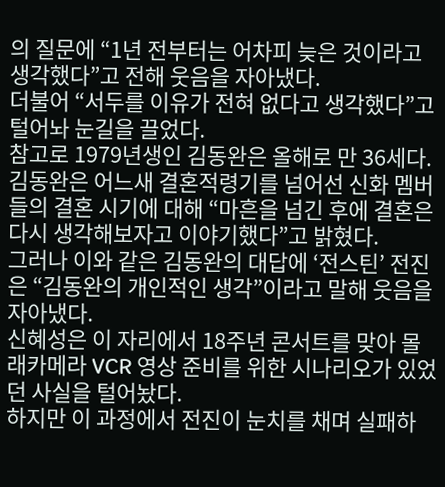의 질문에 “1년 전부터는 어차피 늦은 것이라고 생각했다”고 전해 웃음을 자아냈다.
더불어 “서두를 이유가 전혀 없다고 생각했다”고 털어놔 눈길을 끌었다.
참고로 1979년생인 김동완은 올해로 만 36세다.
김동완은 어느새 결혼적령기를 넘어선 신화 멤버들의 결혼 시기에 대해 “마흔을 넘긴 후에 결혼은 다시 생각해보자고 이야기했다”고 밝혔다.
그러나 이와 같은 김동완의 대답에 ‘전스틴’ 전진은 “김동완의 개인적인 생각”이라고 말해 웃음을 자아냈다.
신혜성은 이 자리에서 18주년 콘서트를 맞아 몰래카메라 VCR 영상 준비를 위한 시나리오가 있었던 사실을 털어놨다.
하지만 이 과정에서 전진이 눈치를 채며 실패하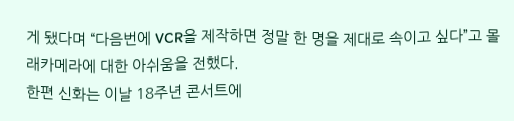게 됐다며 “다음번에 VCR을 제작하면 정말 한 명을 제대로 속이고 싶다”고 몰래카메라에 대한 아쉬움을 전했다.
한편 신화는 이날 18주년 콘서트에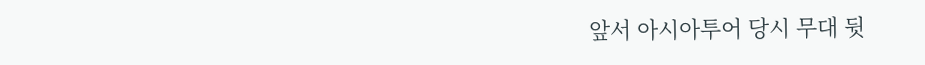앞서 아시아투어 당시 무대 뒷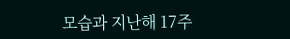모습과 지난해 17주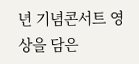년 기념콘서트 영상을 담은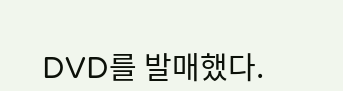DVD를 발매했다.